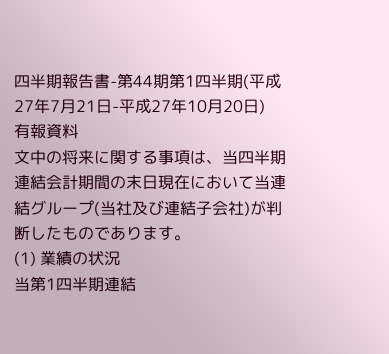四半期報告書-第44期第1四半期(平成27年7月21日-平成27年10月20日)
有報資料
文中の将来に関する事項は、当四半期連結会計期間の末日現在において当連結グループ(当社及び連結子会社)が判断したものであります。
(1) 業績の状況
当第1四半期連結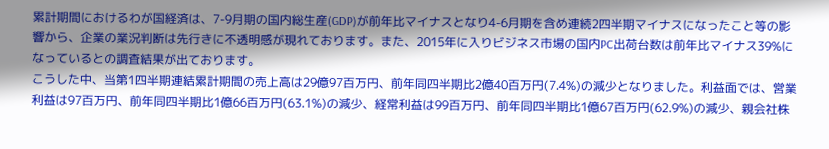累計期間におけるわが国経済は、7-9月期の国内総生産(GDP)が前年比マイナスとなり4-6月期を含め連続2四半期マイナスになったこと等の影響から、企業の業況判断は先行きに不透明感が現れております。また、2015年に入りビジネス市場の国内PC出荷台数は前年比マイナス39%になっているとの調査結果が出ております。
こうした中、当第1四半期連結累計期間の売上高は29億97百万円、前年同四半期比2億40百万円(7.4%)の減少となりました。利益面では、営業利益は97百万円、前年同四半期比1億66百万円(63.1%)の減少、経常利益は99百万円、前年同四半期比1億67百万円(62.9%)の減少、親会社株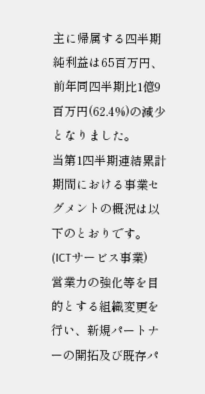主に帰属する四半期純利益は65百万円、前年同四半期比1億9百万円(62.4%)の減少となりました。
当第1四半期連結累計期間における事業セグメントの概況は以下のとおりです。
(ICTサービス事業)
営業力の強化等を目的とする組織変更を行い、新規パートナーの開拓及び既存パ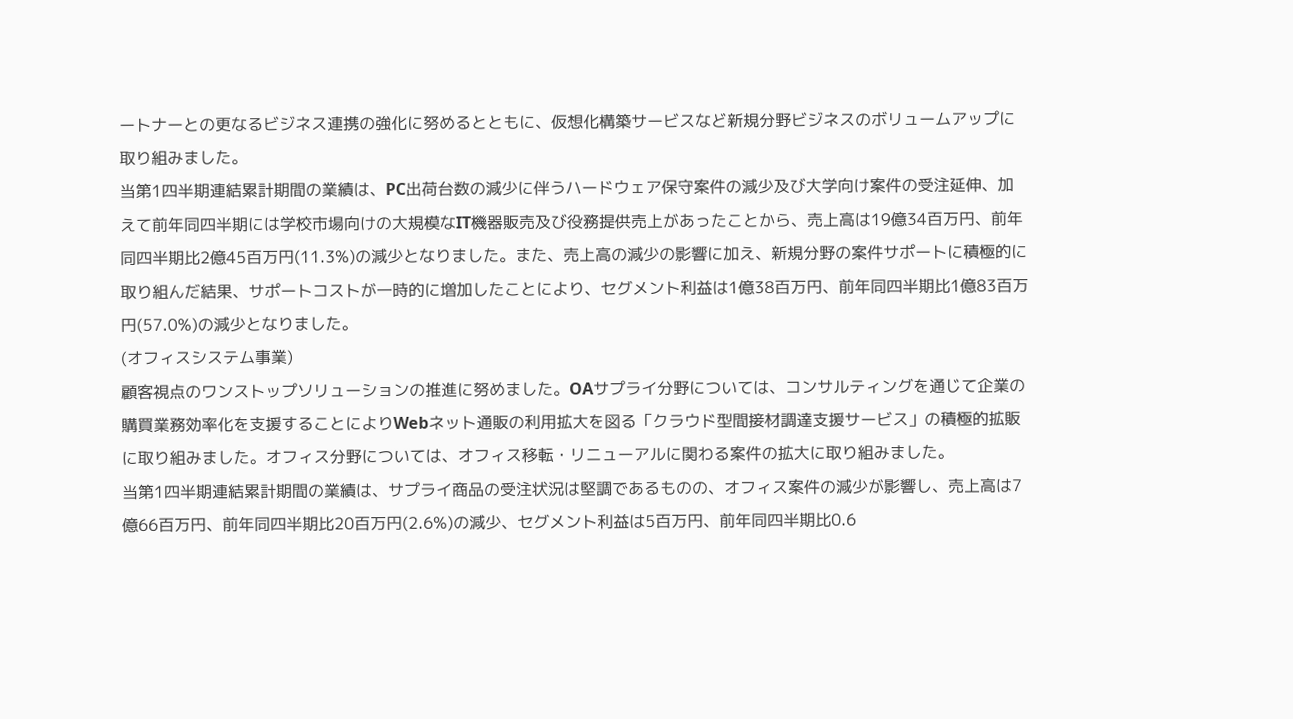ートナーとの更なるビジネス連携の強化に努めるとともに、仮想化構築サービスなど新規分野ビジネスのボリュームアップに取り組みました。
当第1四半期連結累計期間の業績は、PC出荷台数の減少に伴うハードウェア保守案件の減少及び大学向け案件の受注延伸、加えて前年同四半期には学校市場向けの大規模なIT機器販売及び役務提供売上があったことから、売上高は19億34百万円、前年同四半期比2億45百万円(11.3%)の減少となりました。また、売上高の減少の影響に加え、新規分野の案件サポートに積極的に取り組んだ結果、サポートコストが一時的に増加したことにより、セグメント利益は1億38百万円、前年同四半期比1億83百万円(57.0%)の減少となりました。
(オフィスシステム事業)
顧客視点のワンストップソリューションの推進に努めました。OAサプライ分野については、コンサルティングを通じて企業の購買業務効率化を支援することによりWebネット通販の利用拡大を図る「クラウド型間接材調達支援サービス」の積極的拡販に取り組みました。オフィス分野については、オフィス移転・リニューアルに関わる案件の拡大に取り組みました。
当第1四半期連結累計期間の業績は、サプライ商品の受注状況は堅調であるものの、オフィス案件の減少が影響し、売上高は7億66百万円、前年同四半期比20百万円(2.6%)の減少、セグメント利益は5百万円、前年同四半期比0.6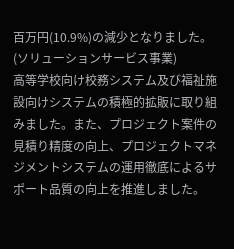百万円(10.9%)の減少となりました。
(ソリューションサービス事業)
高等学校向け校務システム及び福祉施設向けシステムの積極的拡販に取り組みました。また、プロジェクト案件の見積り精度の向上、プロジェクトマネジメントシステムの運用徹底によるサポート品質の向上を推進しました。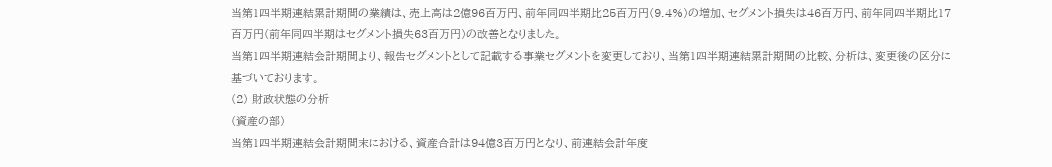当第1四半期連結累計期間の業績は、売上高は2億96百万円、前年同四半期比25百万円(9.4%)の増加、セグメント損失は46百万円、前年同四半期比17百万円(前年同四半期はセグメント損失63百万円)の改善となりました。
当第1四半期連結会計期間より、報告セグメントとして記載する事業セグメントを変更しており、当第1四半期連結累計期間の比較、分析は、変更後の区分に基づいております。
(2) 財政状態の分析
(資産の部)
当第1四半期連結会計期間末における、資産合計は94億3百万円となり、前連結会計年度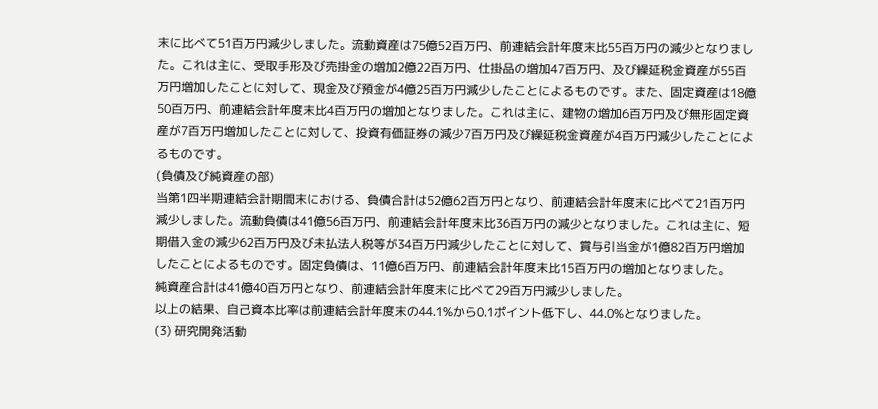末に比べて51百万円減少しました。流動資産は75億52百万円、前連結会計年度末比55百万円の減少となりました。これは主に、受取手形及び売掛金の増加2億22百万円、仕掛品の増加47百万円、及び繰延税金資産が55百万円増加したことに対して、現金及び預金が4億25百万円減少したことによるものです。また、固定資産は18億50百万円、前連結会計年度末比4百万円の増加となりました。これは主に、建物の増加6百万円及び無形固定資産が7百万円増加したことに対して、投資有価証券の減少7百万円及び繰延税金資産が4百万円減少したことによるものです。
(負債及び純資産の部)
当第1四半期連結会計期間末における、負債合計は52億62百万円となり、前連結会計年度末に比べて21百万円減少しました。流動負債は41億56百万円、前連結会計年度末比36百万円の減少となりました。これは主に、短期借入金の減少62百万円及び未払法人税等が34百万円減少したことに対して、賞与引当金が1億82百万円増加したことによるものです。固定負債は、11億6百万円、前連結会計年度末比15百万円の増加となりました。
純資産合計は41億40百万円となり、前連結会計年度末に比べて29百万円減少しました。
以上の結果、自己資本比率は前連結会計年度末の44.1%から0.1ポイント低下し、44.0%となりました。
(3) 研究開発活動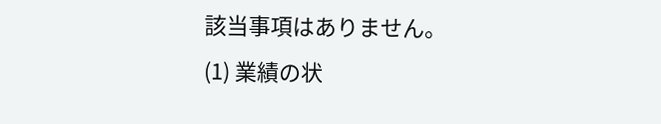該当事項はありません。
(1) 業績の状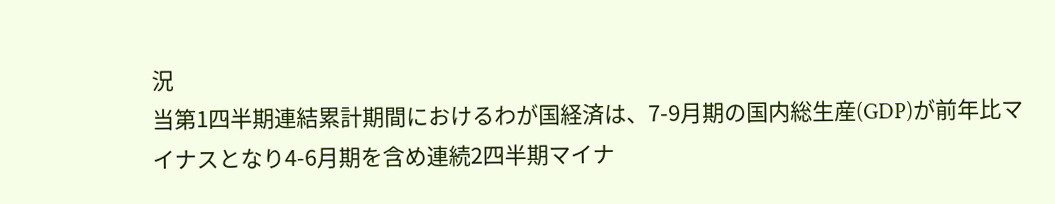況
当第1四半期連結累計期間におけるわが国経済は、7-9月期の国内総生産(GDP)が前年比マイナスとなり4-6月期を含め連続2四半期マイナ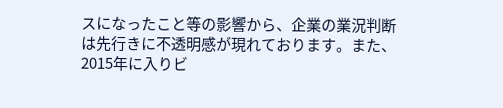スになったこと等の影響から、企業の業況判断は先行きに不透明感が現れております。また、2015年に入りビ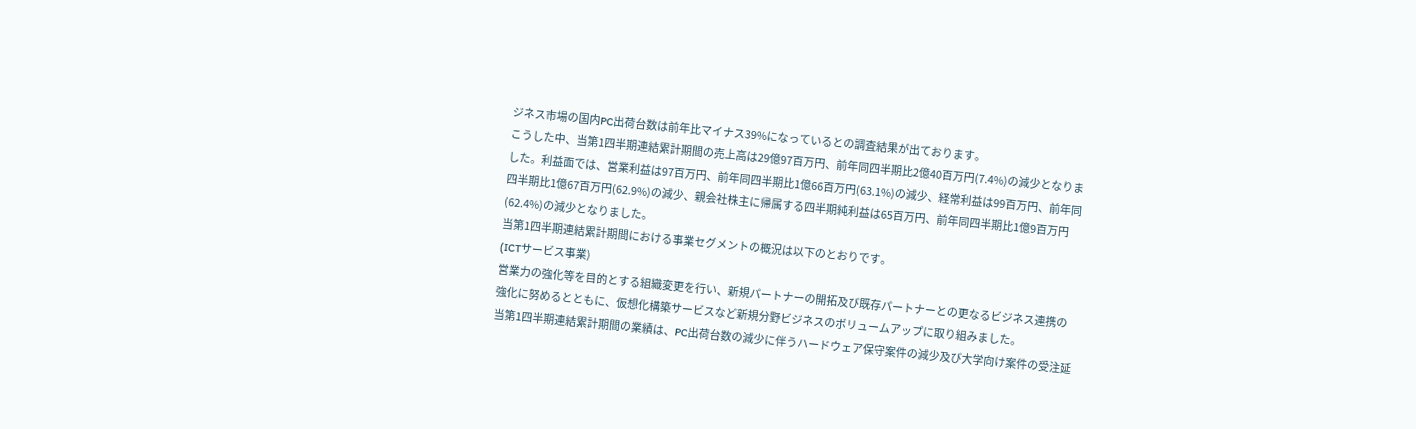ジネス市場の国内PC出荷台数は前年比マイナス39%になっているとの調査結果が出ております。
こうした中、当第1四半期連結累計期間の売上高は29億97百万円、前年同四半期比2億40百万円(7.4%)の減少となりました。利益面では、営業利益は97百万円、前年同四半期比1億66百万円(63.1%)の減少、経常利益は99百万円、前年同四半期比1億67百万円(62.9%)の減少、親会社株主に帰属する四半期純利益は65百万円、前年同四半期比1億9百万円(62.4%)の減少となりました。
当第1四半期連結累計期間における事業セグメントの概況は以下のとおりです。
(ICTサービス事業)
営業力の強化等を目的とする組織変更を行い、新規パートナーの開拓及び既存パートナーとの更なるビジネス連携の強化に努めるとともに、仮想化構築サービスなど新規分野ビジネスのボリュームアップに取り組みました。
当第1四半期連結累計期間の業績は、PC出荷台数の減少に伴うハードウェア保守案件の減少及び大学向け案件の受注延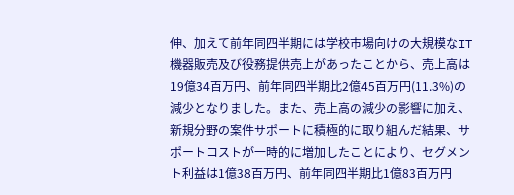伸、加えて前年同四半期には学校市場向けの大規模なIT機器販売及び役務提供売上があったことから、売上高は19億34百万円、前年同四半期比2億45百万円(11.3%)の減少となりました。また、売上高の減少の影響に加え、新規分野の案件サポートに積極的に取り組んだ結果、サポートコストが一時的に増加したことにより、セグメント利益は1億38百万円、前年同四半期比1億83百万円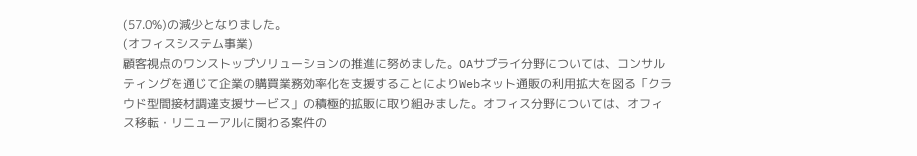(57.0%)の減少となりました。
(オフィスシステム事業)
顧客視点のワンストップソリューションの推進に努めました。OAサプライ分野については、コンサルティングを通じて企業の購買業務効率化を支援することによりWebネット通販の利用拡大を図る「クラウド型間接材調達支援サービス」の積極的拡販に取り組みました。オフィス分野については、オフィス移転・リニューアルに関わる案件の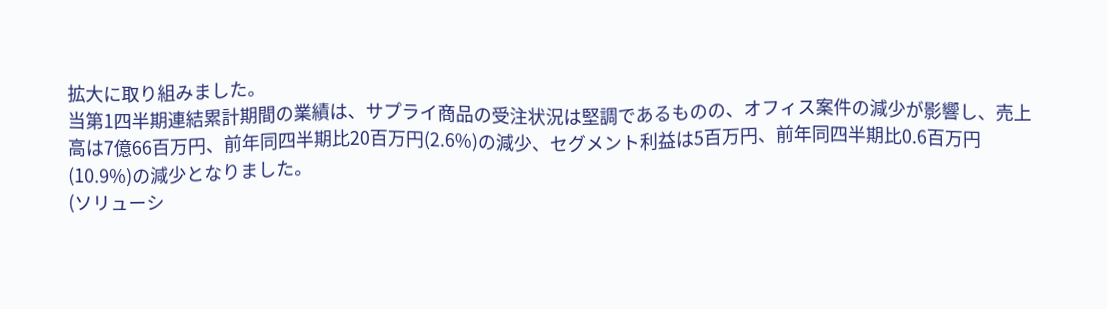拡大に取り組みました。
当第1四半期連結累計期間の業績は、サプライ商品の受注状況は堅調であるものの、オフィス案件の減少が影響し、売上高は7億66百万円、前年同四半期比20百万円(2.6%)の減少、セグメント利益は5百万円、前年同四半期比0.6百万円(10.9%)の減少となりました。
(ソリューシ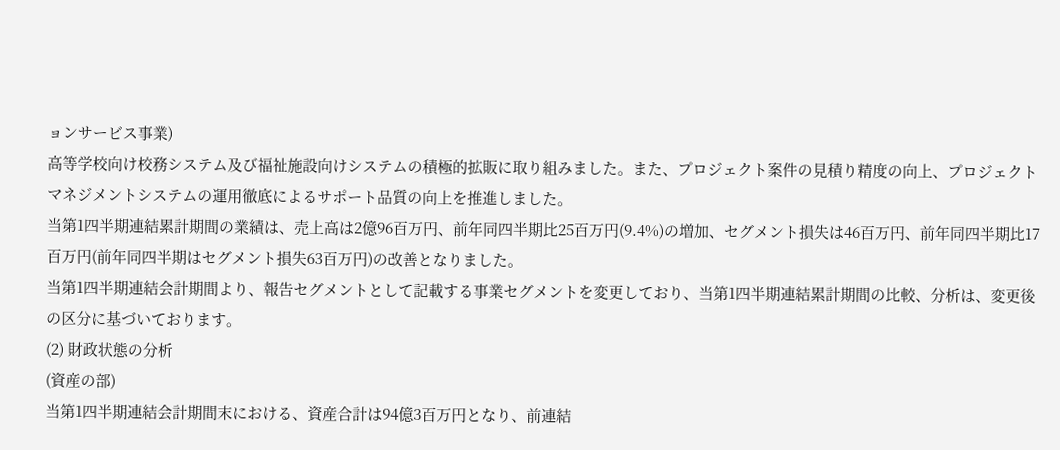ョンサービス事業)
高等学校向け校務システム及び福祉施設向けシステムの積極的拡販に取り組みました。また、プロジェクト案件の見積り精度の向上、プロジェクトマネジメントシステムの運用徹底によるサポート品質の向上を推進しました。
当第1四半期連結累計期間の業績は、売上高は2億96百万円、前年同四半期比25百万円(9.4%)の増加、セグメント損失は46百万円、前年同四半期比17百万円(前年同四半期はセグメント損失63百万円)の改善となりました。
当第1四半期連結会計期間より、報告セグメントとして記載する事業セグメントを変更しており、当第1四半期連結累計期間の比較、分析は、変更後の区分に基づいております。
(2) 財政状態の分析
(資産の部)
当第1四半期連結会計期間末における、資産合計は94億3百万円となり、前連結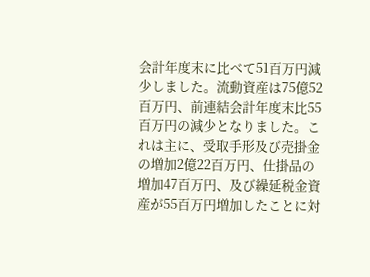会計年度末に比べて51百万円減少しました。流動資産は75億52百万円、前連結会計年度末比55百万円の減少となりました。これは主に、受取手形及び売掛金の増加2億22百万円、仕掛品の増加47百万円、及び繰延税金資産が55百万円増加したことに対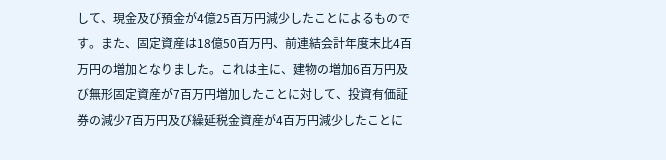して、現金及び預金が4億25百万円減少したことによるものです。また、固定資産は18億50百万円、前連結会計年度末比4百万円の増加となりました。これは主に、建物の増加6百万円及び無形固定資産が7百万円増加したことに対して、投資有価証券の減少7百万円及び繰延税金資産が4百万円減少したことに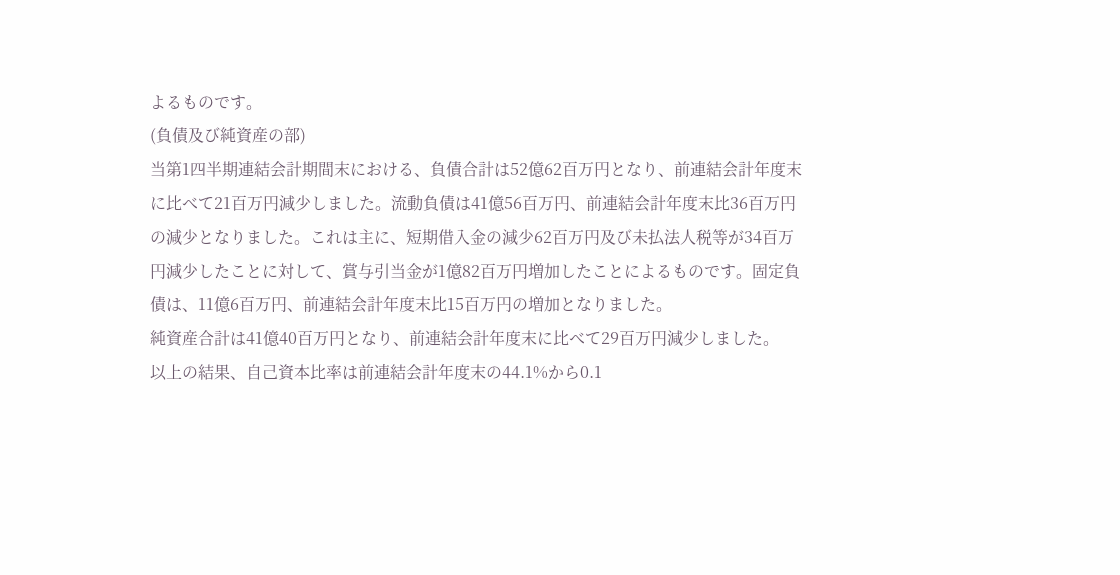よるものです。
(負債及び純資産の部)
当第1四半期連結会計期間末における、負債合計は52億62百万円となり、前連結会計年度末に比べて21百万円減少しました。流動負債は41億56百万円、前連結会計年度末比36百万円の減少となりました。これは主に、短期借入金の減少62百万円及び未払法人税等が34百万円減少したことに対して、賞与引当金が1億82百万円増加したことによるものです。固定負債は、11億6百万円、前連結会計年度末比15百万円の増加となりました。
純資産合計は41億40百万円となり、前連結会計年度末に比べて29百万円減少しました。
以上の結果、自己資本比率は前連結会計年度末の44.1%から0.1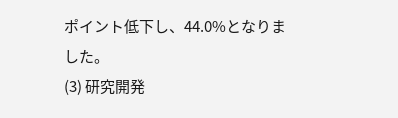ポイント低下し、44.0%となりました。
(3) 研究開発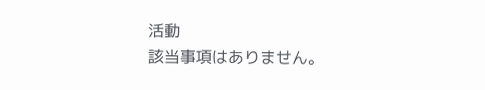活動
該当事項はありません。